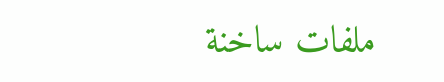ملفات ساخنة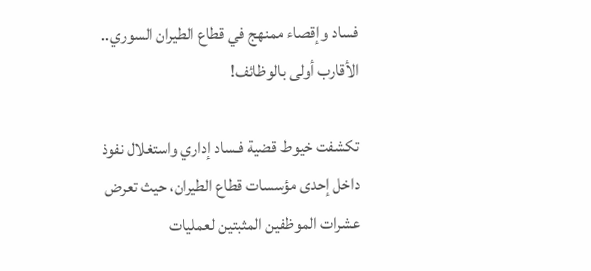فساد وإقصاء ممنهج في قطاع الطيران السوري.. الأقارب أولى بالوظائف!

تكشفت خيوط قضية فـساد إداري واستغلال نفوذ داخل إحدى مؤسسات قطاع الطيران، حيث تعرض عشرات الموظفين المثبتين لعمليات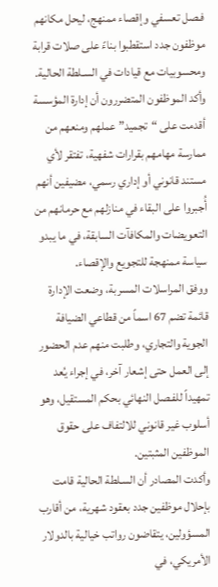فـصل تعسفي وإقصاء ممنهج، ليحل مكانهم موظفون جدد استقطبوا بناءً على صلات قرابة ومحسوبيات مع قيادات في السـلطة الحالية.
وأكد الموظفون المتضررون أن إدارة المؤسسة أقدمت على “تجميد” عملهم ومنعهم من ممارسة مهامهم بقرارات شفهية، تفتقر لأي مستند قانوني أو إداري رسمي، مضيفين أنهم أُجبروا على البقاء في منازلهم مع حرمانهم من التعويضات والمكافآت السابقة، في ما يبدو سياسة ممنهجة للتجويع والإقصاء.
ووفق المراسلات المسربة، وضعت الإدارة قائمة تضم 67 اسماً من قطاعي الضيافة الجوية والتجاري، وطلبت منهم عدم الحضور إلى العمل حتى إشعار آخر، في إجراء يُعد تمهيداً للفـصل النهائي بحكم المستقيل، وهو أسلوب غير قانوني للالتفاف على حقوق الموظفين المثبتين.
وأكدت المصادر أن السـلطة الحالية قامت بإحلال موظفين جدد بعقود شهرية، من أقارب المسؤولين، يتقاضون رواتب خيالية بالدولار الأمريكي، في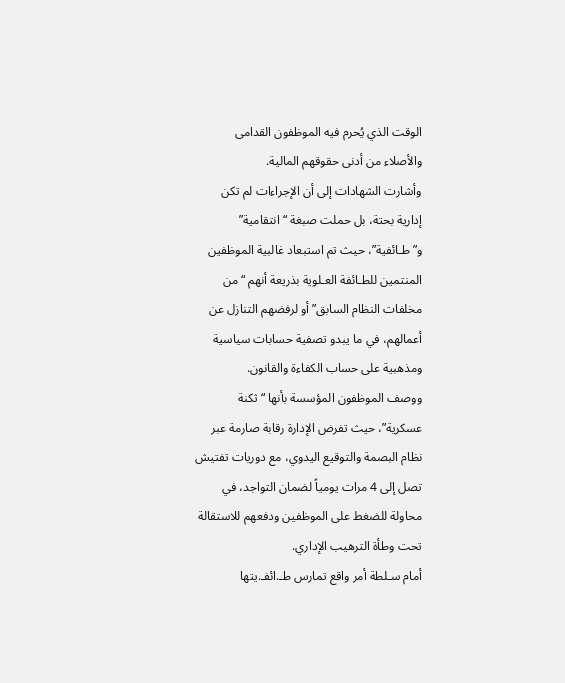الوقت الذي يُحرم فيه الموظفون القدامى والأصلاء من أدنى حقوقهم المالية.
وأشارت الشهادات إلى أن الإجراءات لم تكن إدارية بحتة، بل حملت صبغة “انتقامية” و”طـائفية”، حيث تم استبعاد غالبية الموظفين المنتمين للطـائفة العـلوية بذريعة أنهم “من مخلفات النظام السابق” أو لرفضهم التنازل عن أعمالهم، في ما يبدو تصفية حسابات سياسية ومذهبية على حساب الكفاءة والقانون.
ووصف الموظفون المؤسسة بأنها “ثكنة عسكرية”، حيث تفرض الإدارة رقابة صارمة عبر نظام البصمة والتوقيع اليدوي، مع دوريات تفتيش تصل إلى 4 مرات يومياً لضمان التواجد، في محاولة للضغط على الموظفين ودفعهم للاستقالة تحت وطأة الترهيب الإداري.
أمام سـلطة أمر واقع تمارس طـ.ائفـ.يتها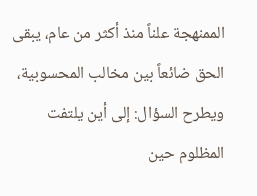الممنهجة علناً منذ أكثر من عام، يبقى الحق ضائعاً بين مخالب المحسوبية، ويطرح السؤال: إلى أين يلتفت المظلوم حين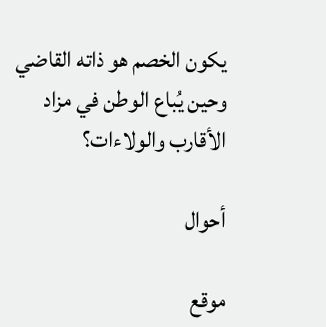يكون الخصم هو ذاته القاضي وحين يُباع الوطن في مزاد الأقارب والولاءات؟

أحوال

موقع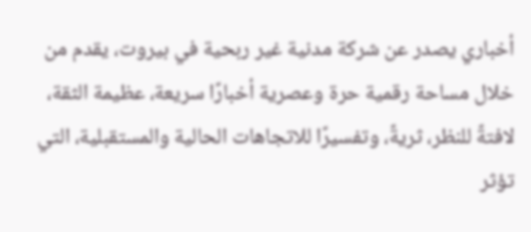أخباري يصدر عن شركة مدنية غير ربحية في بيروت، يقدم من خلال مساحة رقمية حرة وعصرية أخبارًا سريعة، عظيمة الثقة، لافتةً للنظر، ثريةً، وتفسيرًا للاتجاهات الحالية والمستقبلية، التي تؤثر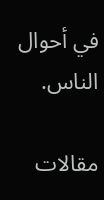في أحوال الناس.

مقالات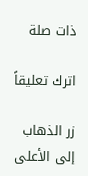ذات صلة

اترك تعليقاً

زر الذهاب إلى الأعلى